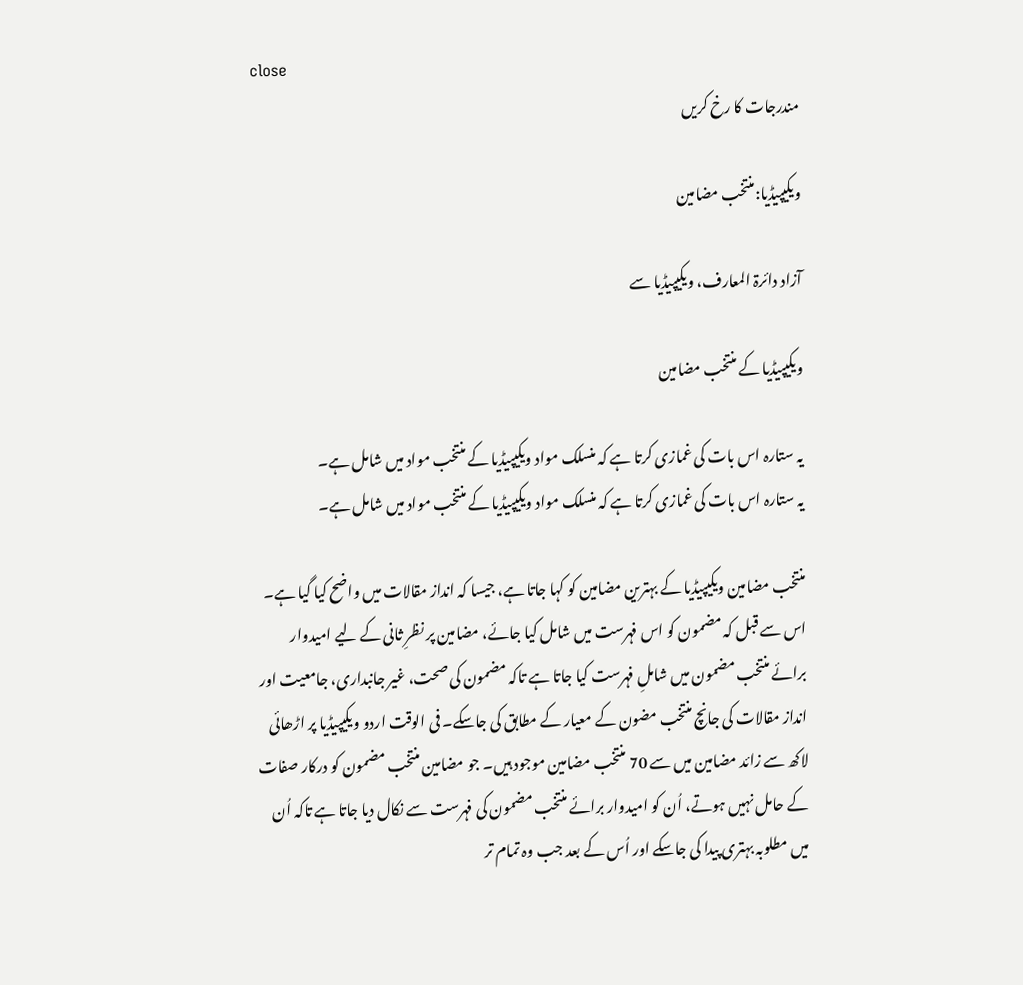close
مندرجات کا رخ کریں

ویکیپیڈیا:منتخب مضامین

آزاد دائرۃ المعارف، ویکیپیڈیا سے

ویکیپیڈیا کے منتخب مضامین

یہ ستارہ اس بات کی غمازی کرتا ہے کہ منسلک مواد ویکیپیڈیا کے منتخب مواد میں شامل ہے۔
یہ ستارہ اس بات کی غمازی کرتا ہے کہ منسلک مواد ویکیپیڈیا کے منتخب مواد میں شامل ہے۔

منتخب مضامین ویکیپیڈیا کے بہترین مضامین کو کہا جاتا ہے، جیسا کہ انداز مقالات میں واضح کیا گیا ہے۔ اس سے قبل کہ مضمون کو اس فہرست میں شامل کیا جائے، مضامین پر نظرِ ثانی کے لیے امیدوار برائے منتخب مضمون میں شاملِ فہرست کیا جاتا ہے تاکہ مضمون کی صحت، غیر جانبداری، جامعیت اور انداز مقالات کی جانچ منتخب مضون کے معیار کے مطابق کی جاسکے۔ فی الوقت اردو ویکیپیڈیا پر اڑھائی لاکھ سے زائد مضامین میں سے 70 منتخب مضامین موجود ہیں۔ جو مضامین منتخب مضمون کو درکار صفات کے حامل نہیں ہوتے، اُن کو امیدوار برائے منتخب مضمون کی فہرست سے نکال دیا جاتا ہے تاکہ اُن میں مطلوبہ بہتری پیدا کی جاسکے اور اُس کے بعد جب وہ تمام تر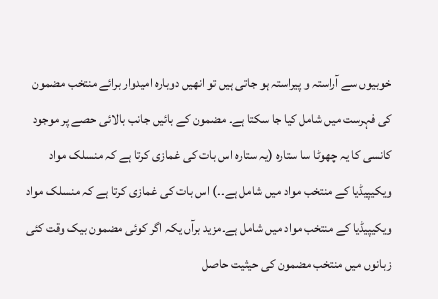خوبیوں سے آراستہ و پیراستہ ہو جاتی ہیں تو انھیں دوبارہ امیدوار برائے منتخب مضمون کی فہرست میں شامل کیا جا سکتا ہے۔ مضمون کے بائیں جانب بالائی حصے پر موجود کانسی کا یہ چھوٹا سا ستارہ (یہ ستارہ اس بات کی غمازی کرتا ہے کہ منسلک مواد ویکیپیڈیا کے منتخب مواد میں شامل ہے۔۔) اس بات کی غمازی کرتا ہے کہ منسلک مواد ویکیپیڈیا کے منتخب مواد میں شامل ہے۔مزید برآں یکہ اگر کوئی مضمون بیک وقت کئی زبانوں میں منتخب مضمون کی حیثیت حاصل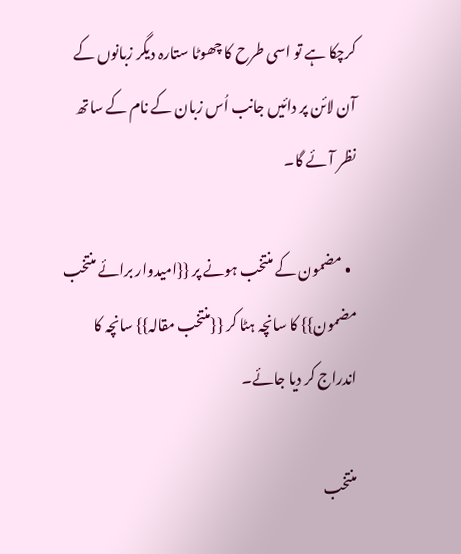کرچکا ہے تو اسی طرح کا چھوٹا ستارہ دیگر زبانوں کے آن لائن پر دائیں جانب اُس زبان کے نام کے ساتھ نظر آئے گا۔

  • مضمون کے منتخب ہونے پر {{امیدوار برائے منتخب مضمون}} کا سانچہ ہٹا کر {{منتخب مقالہ}} سانچہ کا اندراج کر دیا جائے۔

منتخب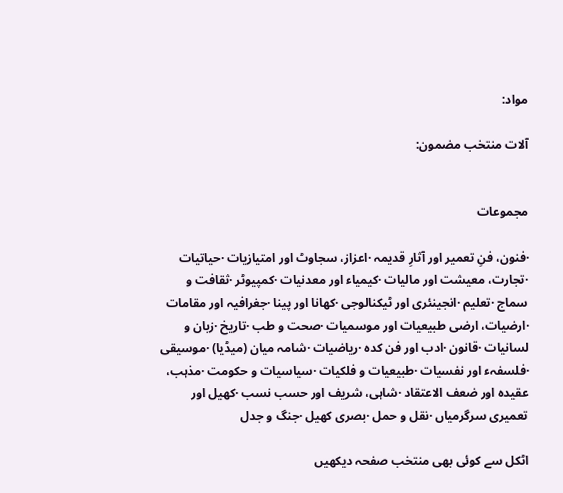مواد:

آلات منتخب مضمون:


مجموعات

·فنون، فنِ تعمیر اور آثارِ قدیمہ ·اعزاز، سجاوٹ اور امتیازیات ·حیاتیات ·تجارت، معیشت اور مالیات ·کیمیاء اور معدنیات ·کمپیوٹر ·ثقافت و سماج ·تعلیم ·انجینئری اور ٹیکنالوجی ·کھانا اور پینا ·جغرافیہ اور مقامات ·ارضیات، ارضی طبیعیات اور موسمیات ·صحت و طب ·تاریخ ·زبان و لسانیات ·قانون ·ادب اور فن کدہ ·ریاضیات ·شامہ میان (میڈیا) ·موسیقی ·فلسفہء اور نفسیات ·طبیعیات و فلکیات ·سیاسیات و حکومت ·مذہب، عقیدہ اور ضعف الاعتقاد ·شاہی، شریف اور حسب نسب ·کھیل اور تعمیری سرگرمیاں ·نقل و حمل ·بصری کھیل ·جنگ و جدل

اٹکل سے کوئی بھی منتخب صفحہ دیکھیں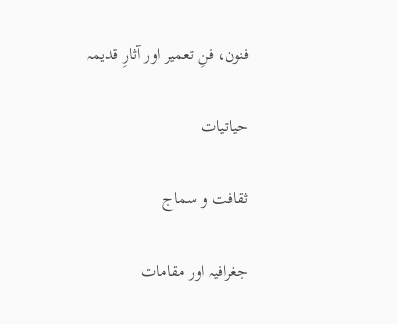فنون، فنِ تعمیر اور آثارِ قدیمہ

حیاتیات

ثقافت و سماج

جغرافیہ اور مقامات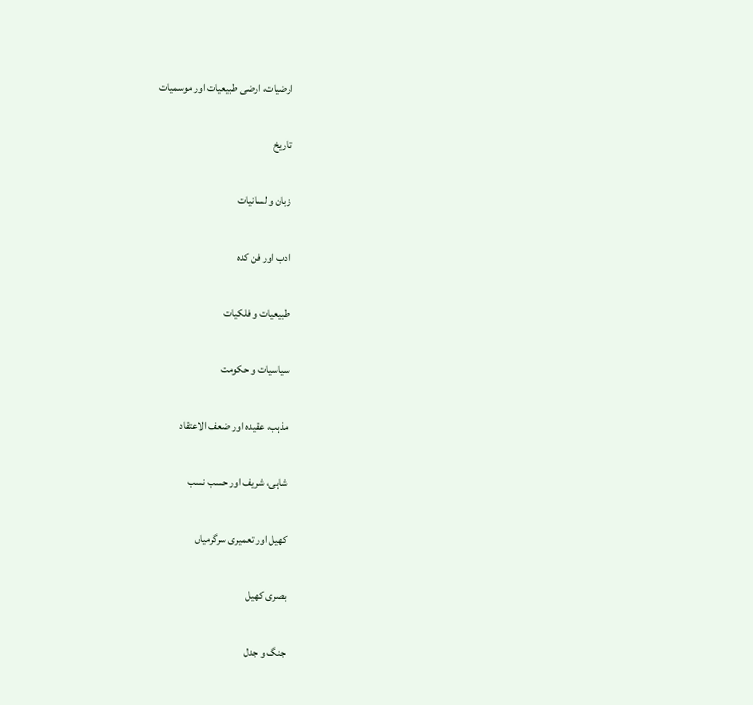ارضیات، ارضی طبیعیات اور موسمیات

تاریخ

زبان و لسانیات

ادب اور فن کدہ

طبیعیات و فلکیات

سیاسیات و حکومت

مذہب، عقیدہ اور ضعف الاعتقاد

شاہی، شریف اور حسب نسب

کھیل اور تعمیری سرگرمیاں

بصری کھیل

جنگ و جدل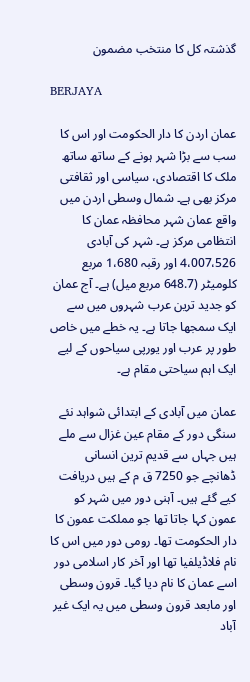گذشتہ کل کا منتخب مضمون

BERJAYA

عمان اردن کا دار الحکومت اور اس کا سب سے بڑا شہر ہونے کے ساتھ ساتھ ملک کا اقتصادی، سیاسی اور ثقافتی مرکز بھی ہے۔ شمال وسطی اردن میں واقع عمان شہر محافظہ عمان کا انتظامی مرکز ہے۔ شہر کی آبادی 4،007،526 اور رقبہ 1،680 مربع کلومیٹر (648.7 مربع میل) ہے۔ آج عمان کو جدید ترین عرب شہروں میں سے ایک سمجھا جاتا ہے۔ یہ خطے میں خاص طور پر عرب اور یورپی سیاحوں کے لیے ایک اہم سیاحتی مقام ہے۔

عمان میں آبادی کے ابتدائی شواہد نئے سنگی دور کے مقام عین غزال سے ملے ہیں جہاں سے قدیم ترین انسانی ڈھانچے جو 7250 ق م کے ہیں دریافت کیے گئے ہیں۔ آہنی دور میں شہر کو عمون کہا جاتا تھا جو مملکت عمون کا دار الحکومت تھا۔ رومی دور میں اس کا نام فلاڈیلفیا تھا اور آخر کار اسلامی دور اسے عمان کا نام دیا گیا۔ قرون وسطی اور مابعد قرون وسطی میں یہ ایک غیر آباد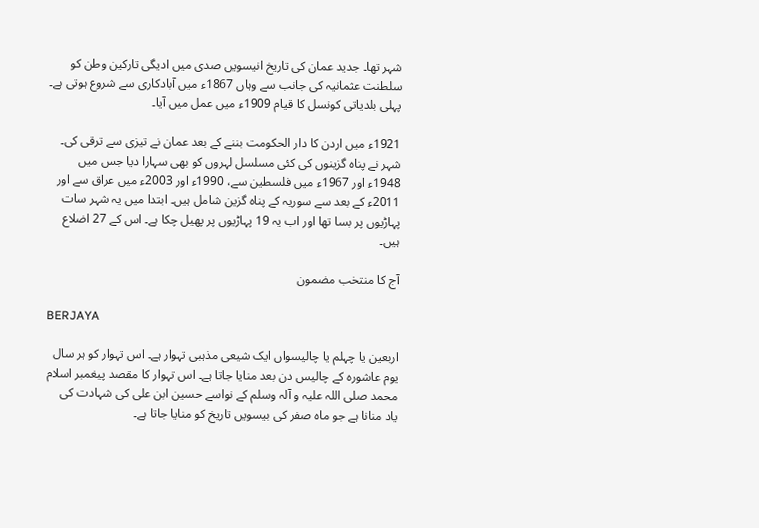شہر تھا۔ جدید عمان کی تاریخ انیسویں صدی میں ادیگی تارکین وطن کو سلطنت عثمانیہ کی جانب سے وہاں 1867ء میں آبادکاری سے شروع ہوتی ہے۔ پہلی بلدیاتی کونسل کا قیام 1909ء میں عمل میں آیا۔

1921ء میں اردن کا دار الحکومت بننے کے بعد عمان نے تیزی سے ترقی کی۔ شہر نے پناہ گزینوں کی کئی مسلسل لہروں کو بھی سہارا دیا جس میں 1948ء اور 1967ء میں فلسطین سے، 1990ء اور 2003ء میں عراق سے اور 2011ء کے بعد سے سوریہ کے پناہ گزین شامل ہیں۔ ابتدا میں یہ شہر سات پہاڑیوں پر بسا تھا اور اب یہ 19 پہاڑیوں پر پھیل چکا ہے۔ اس کے 27 اضلاع ہیں۔

آج کا منتخب مضمون

BERJAYA

اربعین یا چہلم یا چالیسواں ایک شیعی مذہبی تہوار ہے۔ اس تہوار کو ہر سال یوم عاشورہ کے چالیس دن بعد منایا جاتا ہے۔ اس تہوار کا مقصد پیغمبر اسلام محمد صلی اللہ علیہ و آلہ وسلم کے نواسے حسین ابن علی کی شہادت کی یاد منانا ہے جو ماہ صفر کی بیسویں تاریخ کو منایا جاتا ہے۔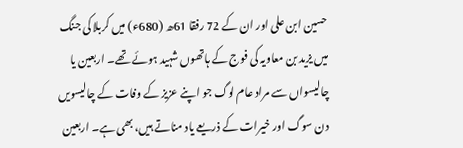حسین ابن علی اور ان کے 72 رفقا 61ھ (680ء) میں کربلا کی جنگ میں یزید بن معاویہ کی فوج کے ہاتھوں شہید ہوئے تھے۔ اربعین یا چالیسواں سے مراد عام لوگ جو اپنے عزیز کے وفات کے چالیسویں دن سوگ اور خیرات کے ذریعے یاد مناتے ہیں، بھی ہے۔ اربعین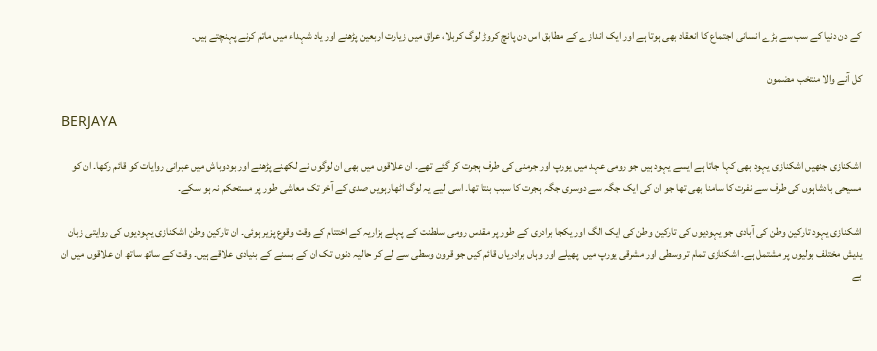کے دن دنیا کے سب سے بڑے انسانی اجتماع کا انعقاد بھی ہوتا ہے اور ایک اندازے کے مطابق اس دن پانچ کروڑ لوگ کربلا، عراق میں زیارت اربعین پڑھنے اور یاد شہداء میں ماتم کرنے پہنچتے ہیں۔

کل آنے والا منتخب مضمون

BERJAYA

اشکنازی جنھیں اشکنازی یہود بھی کہا جاتا ہے ایسے یہود ہیں جو رومی عہد میں یورپ اور جرمنی کی طرف ہجرت کر گئے تھے۔ ان علاقوں میں بھی ان لوگوں نے لکھنے پڑھنے اور بودوباش میں عبرانی روایات کو قائم رکھا۔ ان کو مسیحی بادشاہوں کی طرف سے نفرت کا سامنا بھی تھا جو ان کی ایک جگہ سے دوسری جگہ ہجرت کا سبب بنتا تھا۔ اسی لیے یہ لوگ اٹھارہویں صدی کے آخر تک معاشی طور پر مستحکم نہ ہو سکے۔

اشکنازی یہود تارکین وطن کی آبادی جو یہودیوں کی تارکین وطن کی ایک الگ اور یکجا برادری کے طور پر مقدس رومی سلطنت کے پہلے ہزاریہ کے اختتام کے وقت وقوع پزیر ہوئی۔ ان تارکین وطن اشکنازی یہودیوں کی روایتی زبان یدیش مختلف بولیوں پر مشتمل ہے۔ اشکنازی تمام تر وسطی اور مشرقی یورپ میں  پھیلے اور وہاں برادریاں قائم کیں جو قرون وسطی سے لے کر حالیہ دنوں تک ان کے بسنے کے بنیادی علاقے ہیں۔ وقت کے ساتھ ساتھ ان علاقوں میں ان بے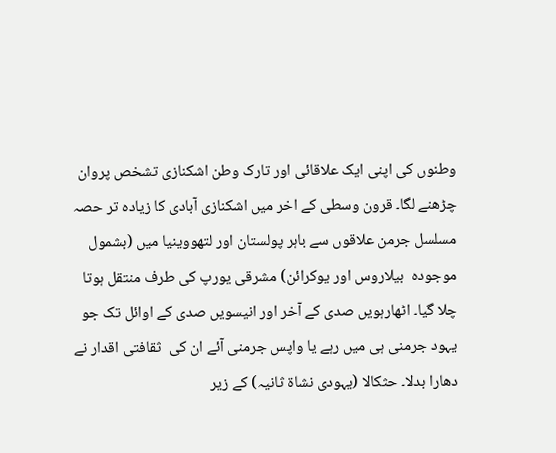وطنوں کی اپنی ایک علاقائی اور تارک وطن اشکنازی تشخص پروان چڑھنے لگا۔ قرون وسطی کے اخر میں اشکنازی آبادی کا زیادہ تر حصہ مسلسل جرمن علاقوں سے باہر پولستان اور لتھووینیا میں (بشمول موجودہ  بیلاروس اور یوکرائن) مشرقی یورپ کی طرف منتقل ہوتا چلا گیا۔ اٹھارہویں صدی کے آخر اور انیسویں صدی کے اوائل تک جو یہود جرمنی ہی میں رہے یا واپس جرمنی آئے ان کی  ثقافتی اقدار نے دھارا بدلا۔ حثکالا (یہودی نشاة ثانیہ) کے زیر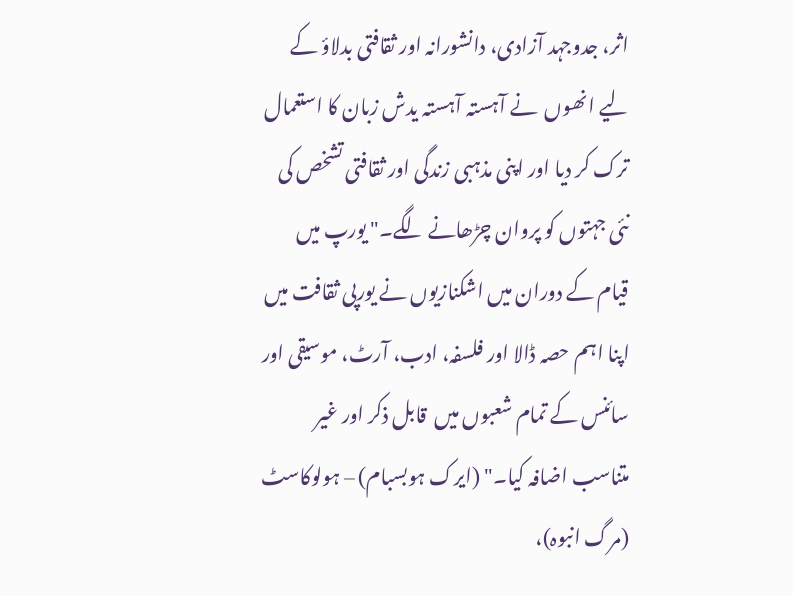اثر، جدوجہد آزادی، دانشورانہ اور ثقافتی بدلاؤ کے لیے انھوں  نے آہستہ آہستہ یدش زبان کا استعمال ترک کر دیا اور اپنی مذہبی زندگی اور ثقافتی تشخص کی نئی جہتوں کو پروان چڑھانے لگے۔" یورپ میں  قیام کے دوران میں اشکنازیوں نے یورپی ثقافت میں اپنا اہم حصہ ڈالا اور فلسفہ، ادب، آرٹ، موسیقی اور سائنس کے تمام شعبوں میں  قابل ذکر اور غیر متناسب اضافہ کیا۔" (ایرک ہوبسبام) – ہولوکاسٹ (مرگ انبوہ)،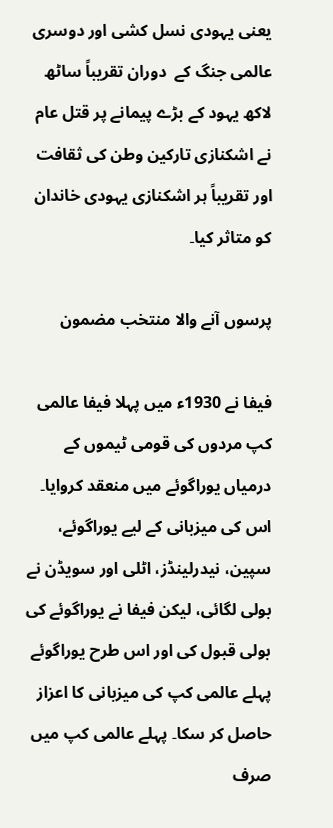یعنی یہودی نسل کشی اور دوسری عالمی جنگ کے  دوران تقریباً ساٹھ لاکھ یہود کے بڑے پیمانے پر قتل عام نے اشکنازی تارکین وطن کی ثقافت اور تقریباً ہر اشکنازی یہودی خاندان کو متاثر کیا۔

پرسوں آنے والا منتخب مضمون

فیفا نے 1930ء میں پہلا فیفا عالمی کپ مردوں کی قومی ٹیموں کے درمیاں یوراگوئے میں منعقد کروایا۔ اس کی میزبانی کے لیے یوراگوئے، سپین، نیدرلینڈز، اٹلی اور سویڈن نے بولی لگائی، لیکن فیفا نے یوراگوئے کی بولی قبول کی اور اس طرح یوراگوئے پہلے عالمی کپ کی میزبانی کا اعزاز حاصل کر سکا۔ پہلے عالمی کپ میں صرف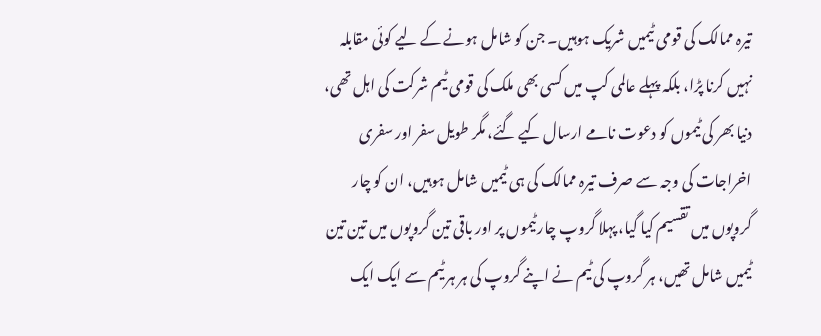تیرہ ممالک کی قومی ٹیمیں شریک ہوہیں۔ جن کو شامل ہونے کے لیے کوئی مقابلہ نہیں کرنا پڑا، بلکہ پہلے عالمی کپ میں کسی بھی ملک کی قومی ٹیم شرکت کی اہل تھی، دنیا بھر کی ٹیموں کو دعوت نامے ارسال کیے گئے، مگر طویل سفر اور سفری اخراجات کی وجہ سے صرف تیرہ ممالک کی ہی ٹیمیں شامل ہوہیں، ان کو چار گروپوں میں تقسیم کیا گیا، پہلا گروپ چار ٹیموں پر اور باقی تین گروپوں میں تین تین ٹیمیں شامل تھیں، ہر گروپ کی ٹیم نے اپنے گروپ کی ہر ہر ٹیم سے ایک ایک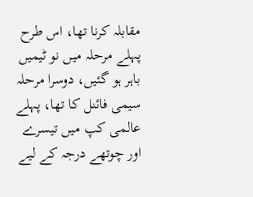مقابلہ کرنا تھا، اس طرح پہلے مرحلہ میں نو ٹیمیں باہر ہو گئیں، دوسرا مرحلہ سیمی فائنل کا تھا، پہلے عالمی کپ میں تیسرے اور چوتھے درجہ کے لیے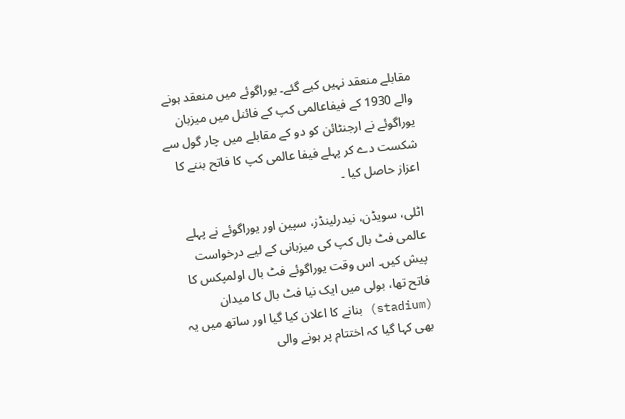مقابلے منعقد نہیں کیے گئے۔ یوراگوئے میں منعقد ہونے والے 1930 کے فیفاعالمی کپ کے فائنل میں میزبان یوراگوئے نے ارجنٹائن کو دو کے مقابلے میں چار گول سے شکست دے کر پہلے فیفا عالمی کپ کا فاتح بننے کا اعزاز حاصل کیا ۔

اٹلی، سویڈن، نیدرلینڈز، سپین اور یوراگوئے نے پہلے عالمی فٹ بال کپ کی میزبانی کے لیے درخواست پیش کیں۔ اس وقت یوراگوئے فٹ بال اولمپکس کا فاتح تھا، بولی میں ایک نیا فٹ بال کا میدان (stadium) بنانے کا اعلان کیا گيا اور ساتھ میں یہ بھی کہا گیا کہ اختتام پر ہونے والی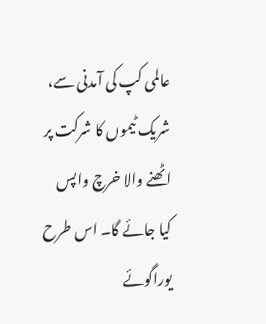عالمی کپ کی آمدنی سے، شریک ٹیموں کا شرکت پر اٹھنے والا خرچ واپس کیا جائے گا۔ اس طرح یوراگوئے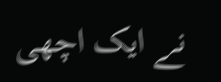نے ایک اچھی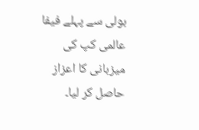بولی سے پہلے فیفا عالمی کپ کی میزبانی کا اعزاز حاصل کر لیا۔